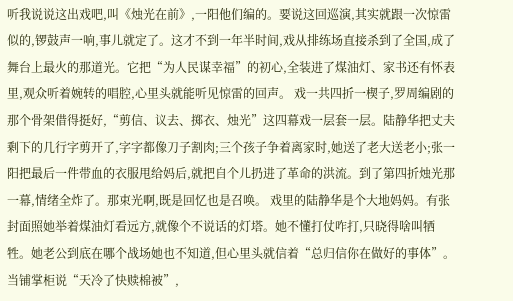听我说说这出戏吧,叫《烛光在前》,一阳他们编的。要说这回巡演,其实就跟一次惊雷似的,锣鼓声一响,事儿就定了。这才不到一年半时间,戏从排练场直接杀到了全国,成了舞台上最火的那道光。它把“为人民谋幸福”的初心,全装进了煤油灯、家书还有怀表里,观众听着婉转的唱腔,心里头就能听见惊雷的回声。 戏一共四折一楔子,罗周编剧的那个骨架借得挺好,“剪信、议去、掷衣、烛光”这四幕戏一层套一层。陆静华把丈夫剩下的几行字剪开了,字字都像刀子割肉;三个孩子争着离家时,她送了老大送老小;张一阳把最后一件带血的衣服甩给妈后,就把自个儿扔进了革命的洪流。到了第四折烛光那一幕,情绪全炸了。那束光啊,既是回忆也是召唤。 戏里的陆静华是个大地妈妈。有张封面照她举着煤油灯看远方,就像个不说话的灯塔。她不懂打仗咋打,只晓得啥叫牺牲。她老公到底在哪个战场她也不知道,但心里头就信着“总归信你在做好的事体”。当铺掌柜说“天冷了快赎棉被”,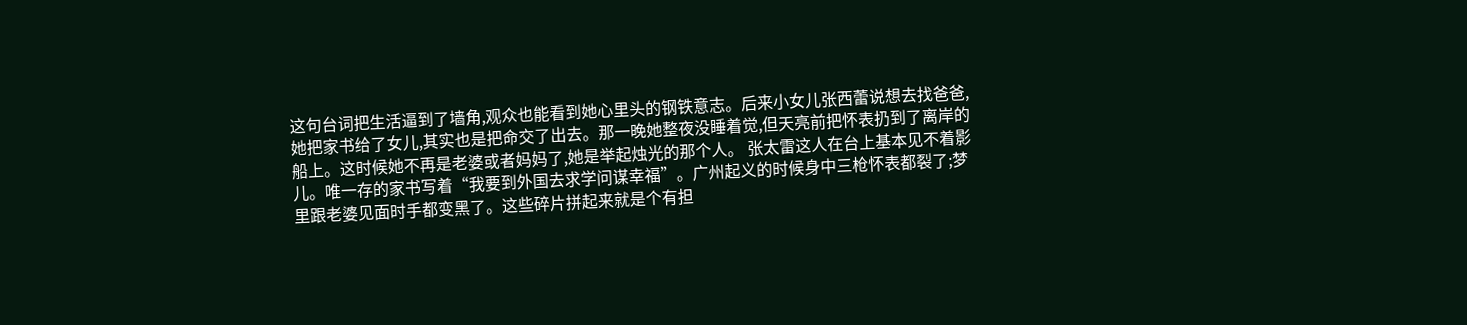这句台词把生活逼到了墙角,观众也能看到她心里头的钢铁意志。后来小女儿张西蕾说想去找爸爸,她把家书给了女儿,其实也是把命交了出去。那一晚她整夜没睡着觉,但天亮前把怀表扔到了离岸的船上。这时候她不再是老婆或者妈妈了,她是举起烛光的那个人。 张太雷这人在台上基本见不着影儿。唯一存的家书写着“我要到外国去求学问谋幸福”。广州起义的时候身中三枪怀表都裂了;梦里跟老婆见面时手都变黑了。这些碎片拼起来就是个有担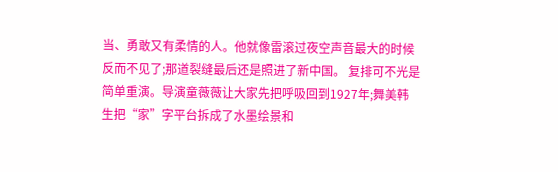当、勇敢又有柔情的人。他就像雷滚过夜空声音最大的时候反而不见了;那道裂缝最后还是照进了新中国。 复排可不光是简单重演。导演童薇薇让大家先把呼吸回到1927年;舞美韩生把“家”字平台拆成了水墨绘景和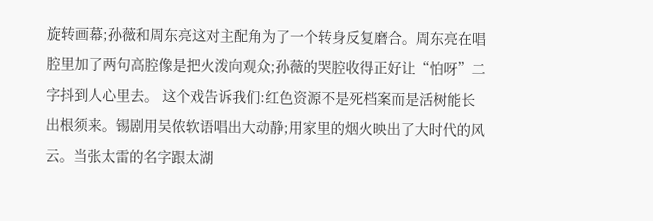旋转画幕;孙薇和周东亮这对主配角为了一个转身反复磨合。周东亮在唱腔里加了两句高腔像是把火泼向观众;孙薇的哭腔收得正好让“怕呀”二字抖到人心里去。 这个戏告诉我们:红色资源不是死档案而是活树能长出根须来。锡剧用吴侬软语唱出大动静;用家里的烟火映出了大时代的风云。当张太雷的名字跟太湖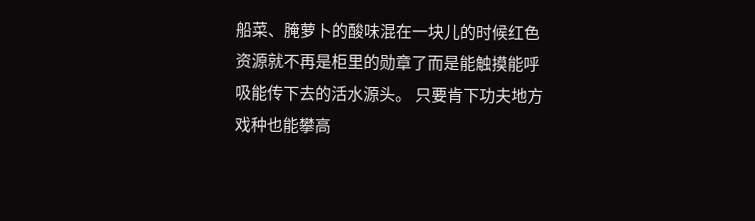船菜、腌萝卜的酸味混在一块儿的时候红色资源就不再是柜里的勋章了而是能触摸能呼吸能传下去的活水源头。 只要肯下功夫地方戏种也能攀高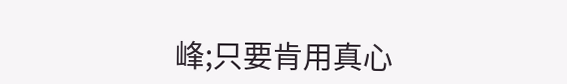峰;只要肯用真心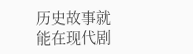历史故事就能在现代剧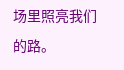场里照亮我们的路。